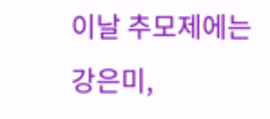이날 추모제에는 강은미,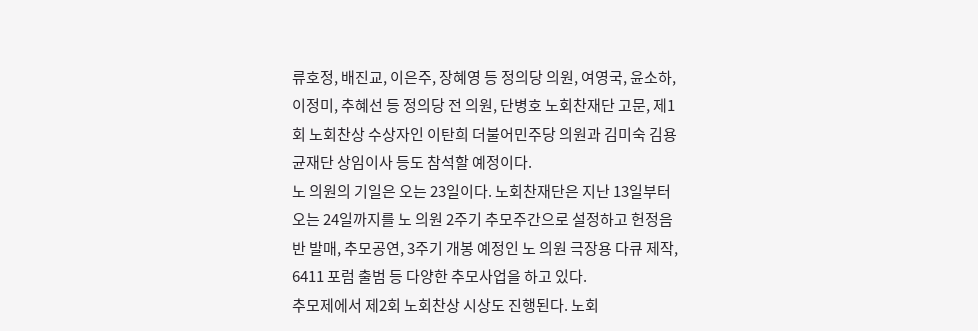류호정, 배진교, 이은주, 장혜영 등 정의당 의원, 여영국, 윤소하, 이정미, 추혜선 등 정의당 전 의원, 단병호 노회찬재단 고문, 제1회 노회찬상 수상자인 이탄희 더불어민주당 의원과 김미숙 김용균재단 상임이사 등도 참석할 예정이다.
노 의원의 기일은 오는 23일이다. 노회찬재단은 지난 13일부터 오는 24일까지를 노 의원 2주기 추모주간으로 설정하고 헌정음반 발매, 추모공연, 3주기 개봉 예정인 노 의원 극장용 다큐 제작, 6411 포럼 출범 등 다양한 추모사업을 하고 있다.
추모제에서 제2회 노회찬상 시상도 진행된다. 노회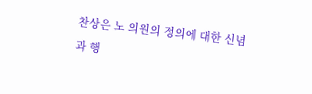찬상은 노 의원의 정의에 대한 신념과 행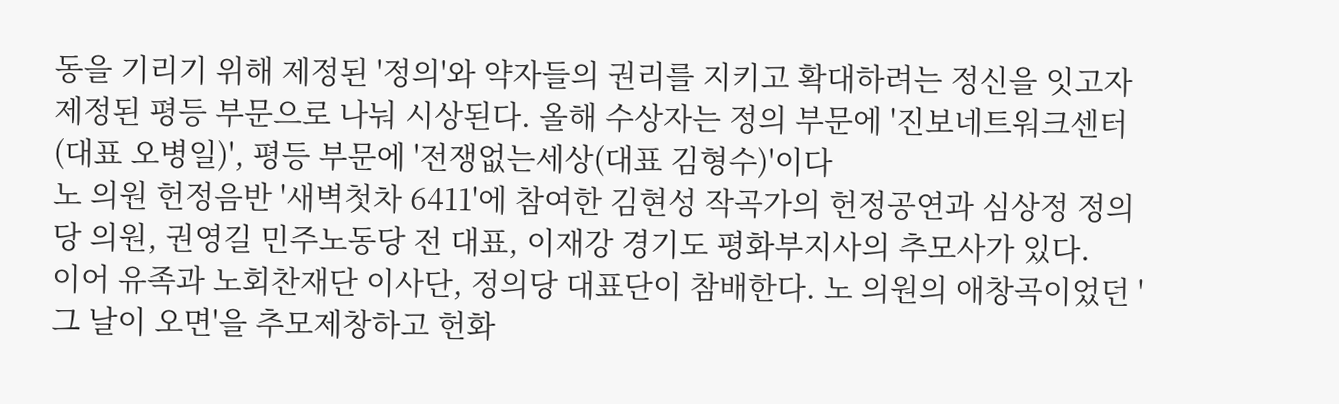동을 기리기 위해 제정된 '정의'와 약자들의 권리를 지키고 확대하려는 정신을 잇고자 제정된 평등 부문으로 나눠 시상된다. 올해 수상자는 정의 부문에 '진보네트워크센터(대표 오병일)', 평등 부문에 '전쟁없는세상(대표 김형수)'이다
노 의원 헌정음반 '새벽첫차 6411'에 참여한 김현성 작곡가의 헌정공연과 심상정 정의당 의원, 권영길 민주노동당 전 대표, 이재강 경기도 평화부지사의 추모사가 있다.
이어 유족과 노회찬재단 이사단, 정의당 대표단이 참배한다. 노 의원의 애창곡이었던 '그 날이 오면'을 추모제창하고 헌화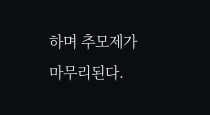하며 추모제가 마무리된다.